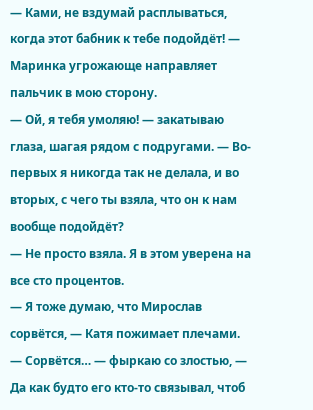— Ками, не вздумай расплываться, когда этот бабник к тебе подойдёт! — Маринка угрожающе направляет пальчик в мою сторону.
— Ой, я тебя умоляю! — закатываю глаза, шагая рядом с подругами. — Во-первых я никогда так не делала, и во вторых, с чего ты взяла, что он к нам вообще подойдёт?
— Не просто взяла. Я в этом уверена на все сто процентов.
— Я тоже думаю, что Мирослав сорвётся, — Катя пожимает плечами.
— Сорвётся… — фыркаю со злостью, — Да как будто его кто-то связывал, чтоб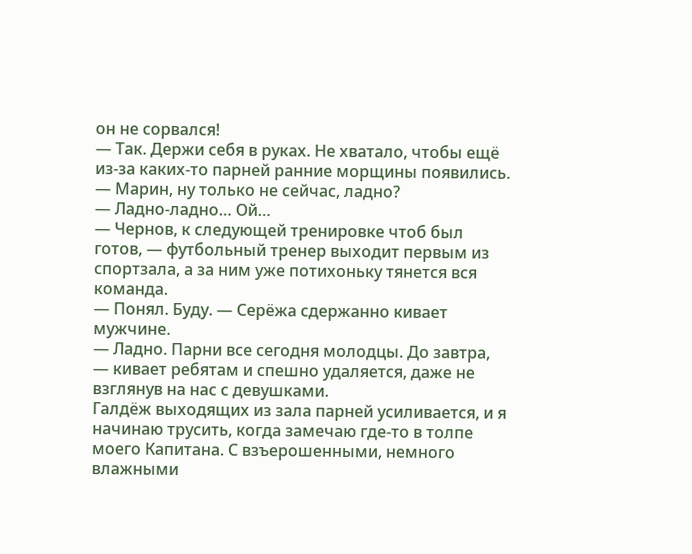он не сорвался!
— Так. Держи себя в руках. Не хватало, чтобы ещё из-за каких-то парней ранние морщины появились.
— Марин, ну только не сейчас, ладно?
— Ладно-ладно… Ой…
— Чернов, к следующей тренировке чтоб был готов, — футбольный тренер выходит первым из спортзала, а за ним уже потихоньку тянется вся команда.
— Понял. Буду. — Серёжа сдержанно кивает мужчине.
— Ладно. Парни все сегодня молодцы. До завтра, — кивает ребятам и спешно удаляется, даже не взглянув на нас с девушками.
Галдёж выходящих из зала парней усиливается, и я начинаю трусить, когда замечаю где-то в толпе моего Капитана. С взъерошенными, немного влажными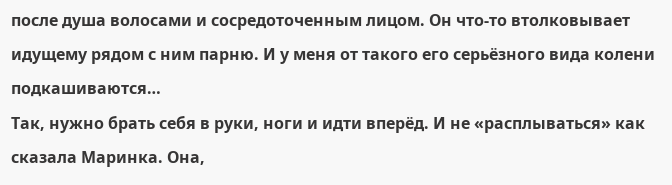после душа волосами и сосредоточенным лицом. Он что-то втолковывает идущему рядом с ним парню. И у меня от такого его серьёзного вида колени подкашиваются…
Так, нужно брать себя в руки, ноги и идти вперёд. И не «расплываться» как сказала Маринка. Она,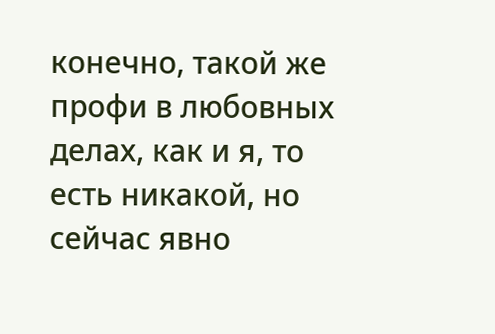конечно, такой же профи в любовных делах, как и я, то есть никакой, но сейчас явно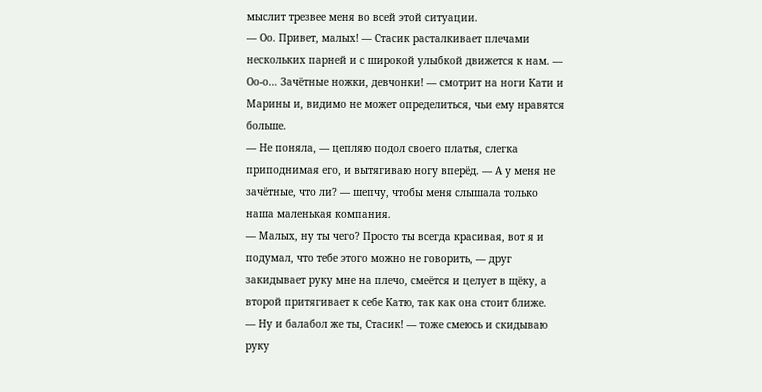мыслит трезвее меня во всей этой ситуации.
— Оо. Привет, малых! — Стасик расталкивает плечами нескольких парней и с широкой улыбкой движется к нам. — Оо-о… Зачётные ножки, девчонки! — смотрит на ноги Кати и Марины и, видимо не может определиться, чьи ему нравятся больше.
— Не поняла, — цепляю подол своего платья, слегка приподнимая его, и вытягиваю ногу вперёд. — А у меня не зачётные, что ли? — шепчу, чтобы меня слышала только наша маленькая компания.
— Малых, ну ты чего? Просто ты всегда красивая, вот я и подумал, что тебе этого можно не говорить, — друг закидывает руку мне на плечо, смеётся и целует в щёку, а второй притягивает к себе Катю, так как она стоит ближе.
— Ну и балабол же ты, Стасик! — тоже смеюсь и скидываю руку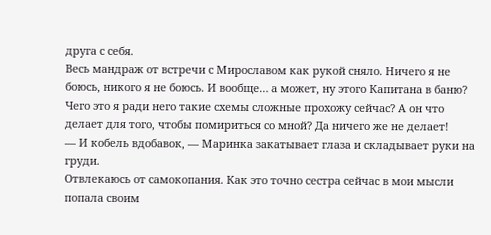друга с себя.
Весь мандраж от встречи с Мирославом как рукой сняло. Ничего я не боюсь, никого я не боюсь. И вообще… а может, ну этого Капитана в баню? Чего это я ради него такие схемы сложные прохожу сейчас? А он что делает для того, чтобы помириться со мной? Да ничего же не делает!
— И кобель вдобавок, — Маринка закатывает глаза и складывает руки на груди.
Отвлекаюсь от самокопания. Как это точно сестра сейчас в мои мысли попала своим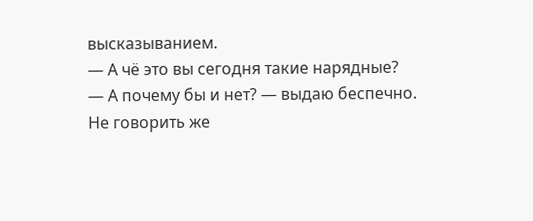высказыванием.
— А чё это вы сегодня такие нарядные?
— А почему бы и нет? — выдаю беспечно.
Не говорить же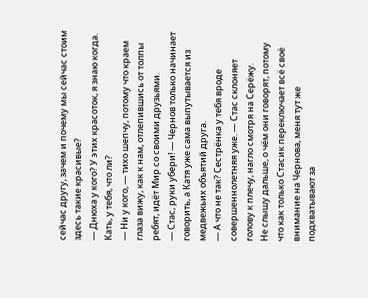сейчас другу, зачем и почему мы сейчас стоим здесь такие красивые?
— Днюха у кого? У этих красоток, я знаю когда. Кать, у тебя, что ли?
— Ни у кого, — тихо шепчу, потому что краем глаза вижу, как к нам, отлепившись от толпы ребят, идёт Мир со своими друзьями.
— Стас, руки убери! — Чернов только начинает говорить, а Катя уже сама выпутывается из медвежьих объятий друга.
— А что не так? Сестрёнка у тебя вроде совершеннолетняя уже. — Стас склоняет голову к плечу, нагло смотря на Серёжу.
Не слышу дальше, о чём они говорят, потому что как только Стасик переключает всё своё внимание на Чернова, меня тут же подхватывают за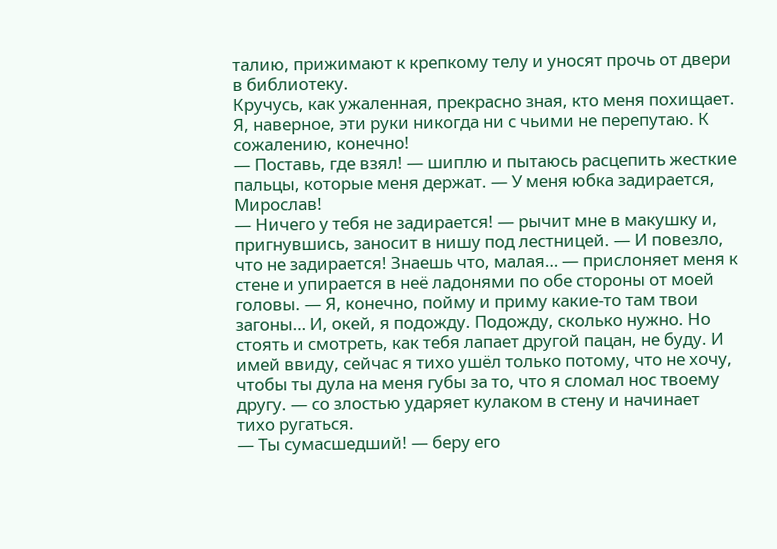талию, прижимают к крепкому телу и уносят прочь от двери в библиотеку.
Кручусь, как ужаленная, прекрасно зная, кто меня похищает. Я, наверное, эти руки никогда ни с чьими не перепутаю. К сожалению, конечно!
— Поставь, где взял! — шиплю и пытаюсь расцепить жесткие пальцы, которые меня держат. — У меня юбка задирается, Мирослав!
— Ничего у тебя не задирается! — рычит мне в макушку и, пригнувшись, заносит в нишу под лестницей. — И повезло, что не задирается! Знаешь что, малая… — прислоняет меня к стене и упирается в неё ладонями по обе стороны от моей головы. — Я, конечно, пойму и приму какие-то там твои загоны… И, окей, я подожду. Подожду, сколько нужно. Но стоять и смотреть, как тебя лапает другой пацан, не буду. И имей ввиду, сейчас я тихо ушёл только потому, что не хочу, чтобы ты дула на меня губы за то, что я сломал нос твоему другу. — со злостью ударяет кулаком в стену и начинает тихо ругаться.
— Ты сумасшедший! — беру его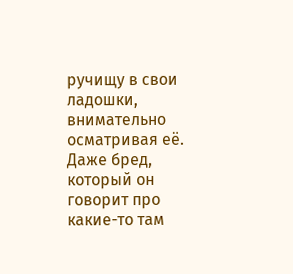ручищу в свои ладошки, внимательно осматривая её. Даже бред, который он говорит про какие-то там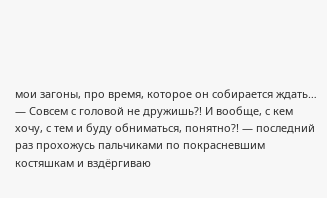мои загоны, про время, которое он собирается ждать… — Совсем с головой не дружишь?! И вообще, с кем хочу, с тем и буду обниматься, понятно?! — последний раз прохожусь пальчиками по покрасневшим костяшкам и вздёргиваю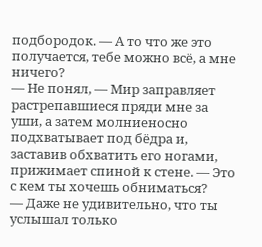подбородок. — А то что же это получается, тебе можно всё, а мне ничего?
— Не понял, — Мир заправляет растрепавшиеся пряди мне за уши, а затем молниеносно подхватывает под бёдра и, заставив обхватить его ногами, прижимает спиной к стене. — Это с кем ты хочешь обниматься?
— Даже не удивительно, что ты услышал только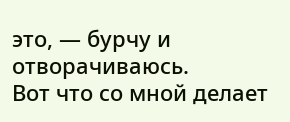это, — бурчу и отворачиваюсь.
Вот что со мной делает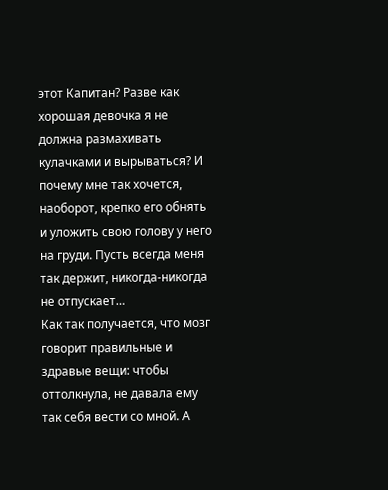этот Капитан? Разве как хорошая девочка я не должна размахивать кулачками и вырываться? И почему мне так хочется, наоборот, крепко его обнять и уложить свою голову у него на груди. Пусть всегда меня так держит, никогда-никогда не отпускает…
Как так получается, что мозг говорит правильные и здравые вещи: чтобы оттолкнула, не давала ему так себя вести со мной. А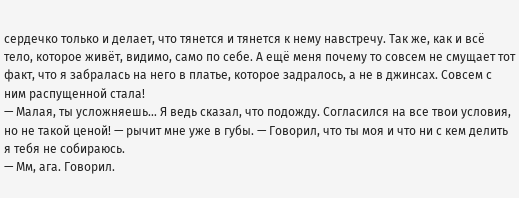сердечко только и делает, что тянется и тянется к нему навстречу. Так же, как и всё тело, которое живёт, видимо, само по себе. А ещё меня почему то совсем не смущает тот факт, что я забралась на него в платье, которое задралось, а не в джинсах. Совсем с ним распущенной стала!
— Малая, ты усложняешь… Я ведь сказал, что подожду. Согласился на все твои условия, но не такой ценой! — рычит мне уже в губы. — Говорил, что ты моя и что ни с кем делить я тебя не собираюсь.
— Мм, ага. Говорил.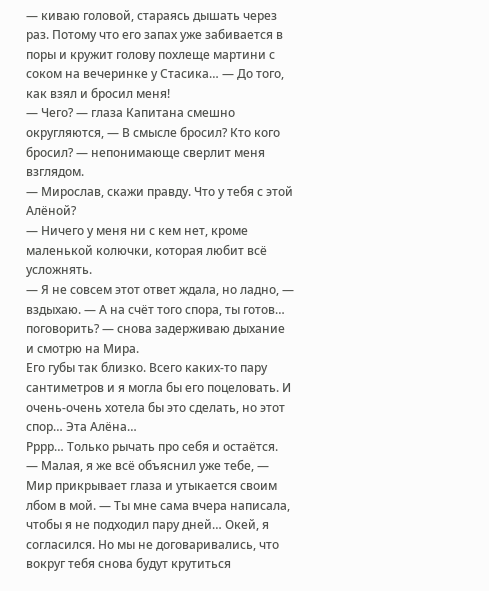— киваю головой, стараясь дышать через раз. Потому что его запах уже забивается в поры и кружит голову похлеще мартини с соком на вечеринке у Стасика… — До того, как взял и бросил меня!
— Чего? — глаза Капитана смешно округляются, — В смысле бросил? Кто кого бросил? — непонимающе сверлит меня взглядом.
— Мирослав, скажи правду. Что у тебя с этой Алёной?
— Ничего у меня ни с кем нет, кроме маленькой колючки, которая любит всё усложнять.
— Я не совсем этот ответ ждала, но ладно, — вздыхаю. — А на счёт того спора, ты готов… поговорить? — снова задерживаю дыхание и смотрю на Мира.
Его губы так близко. Всего каких-то пару сантиметров и я могла бы его поцеловать. И очень-очень хотела бы это сделать, но этот спор… Эта Алёна…
Рррр… Только рычать про себя и остаётся.
— Малая, я же всё объяснил уже тебе, — Мир прикрывает глаза и утыкается своим лбом в мой. — Ты мне сама вчера написала, чтобы я не подходил пару дней… Окей, я согласился. Но мы не договаривались, что вокруг тебя снова будут крутиться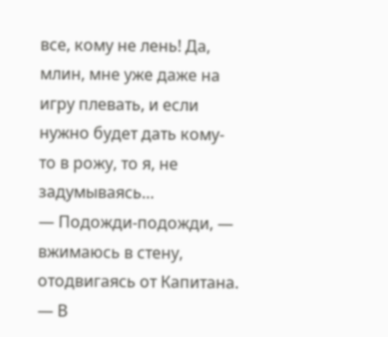все, кому не лень! Да, млин, мне уже даже на игру плевать, и если нужно будет дать кому-то в рожу, то я, не задумываясь…
— Подожди-подожди, — вжимаюсь в стену, отодвигаясь от Капитана. — В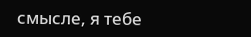смысле, я тебе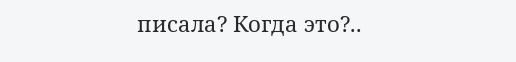писала? Когда это?..